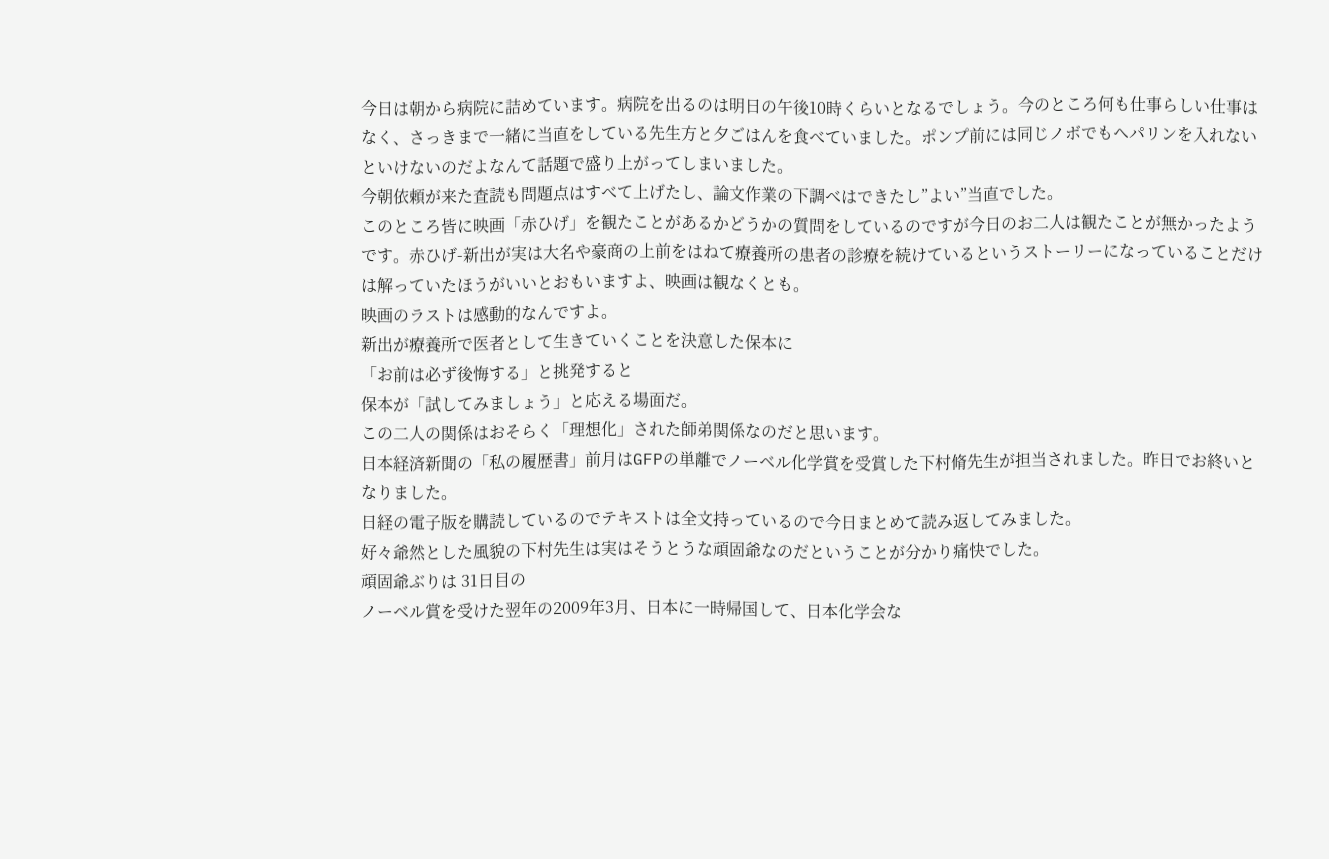今日は朝から病院に詰めています。病院を出るのは明日の午後10時くらいとなるでしょう。今のところ何も仕事らしい仕事はなく、さっきまで一緒に当直をしている先生方と夕ごはんを食べていました。ポンプ前には同じノボでもヘパリンを入れないといけないのだよなんて話題で盛り上がってしまいました。
今朝依頼が来た査読も問題点はすべて上げたし、論文作業の下調べはできたし”よい”当直でした。
このところ皆に映画「赤ひげ」を観たことがあるかどうかの質問をしているのですが今日のお二人は観たことが無かったようです。赤ひげ-新出が実は大名や豪商の上前をはねて療養所の患者の診療を続けているというストーリーになっていることだけは解っていたほうがいいとおもいますよ、映画は観なくとも。
映画のラストは感動的なんですよ。
新出が療養所で医者として生きていくことを決意した保本に
「お前は必ず後悔する」と挑発すると
保本が「試してみましょう」と応える場面だ。
この二人の関係はおそらく「理想化」された師弟関係なのだと思います。
日本経済新聞の「私の履歴書」前月はGFPの単離でノーベル化学賞を受賞した下村脩先生が担当されました。昨日でお終いとなりました。
日経の電子版を購読しているのでテキストは全文持っているので今日まとめて読み返してみました。
好々爺然とした風貌の下村先生は実はそうとうな頑固爺なのだということが分かり痛快でした。
頑固爺ぶりは 31日目の
ノーベル賞を受けた翌年の2009年3月、日本に一時帰国して、日本化学会な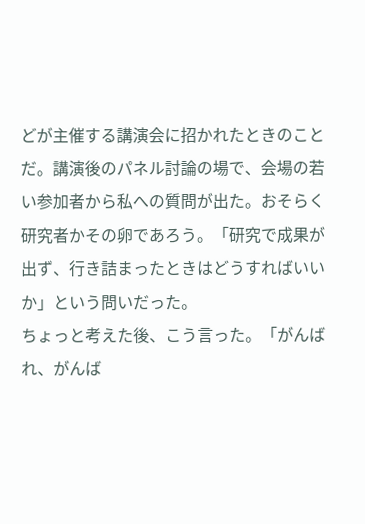どが主催する講演会に招かれたときのことだ。講演後のパネル討論の場で、会場の若い参加者から私への質問が出た。おそらく研究者かその卵であろう。「研究で成果が出ず、行き詰まったときはどうすればいいか」という問いだった。
ちょっと考えた後、こう言った。「がんばれ、がんば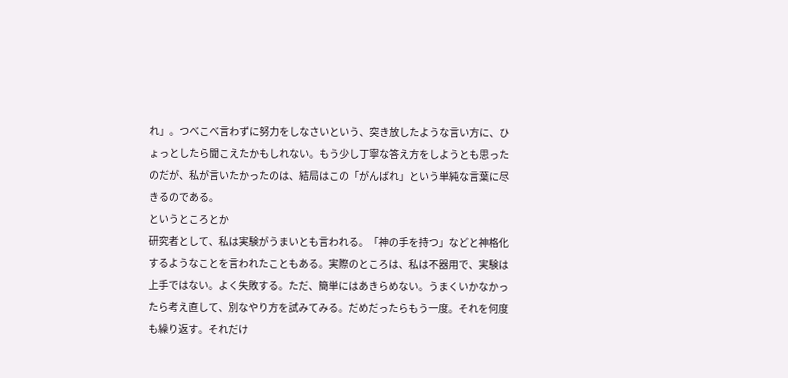れ」。つべこべ言わずに努力をしなさいという、突き放したような言い方に、ひょっとしたら聞こえたかもしれない。もう少し丁寧な答え方をしようとも思ったのだが、私が言いたかったのは、結局はこの「がんばれ」という単純な言葉に尽きるのである。
というところとか
研究者として、私は実験がうまいとも言われる。「神の手を持つ」などと神格化するようなことを言われたこともある。実際のところは、私は不器用で、実験は上手ではない。よく失敗する。ただ、簡単にはあきらめない。うまくいかなかったら考え直して、別なやり方を試みてみる。だめだったらもう一度。それを何度も繰り返す。それだけ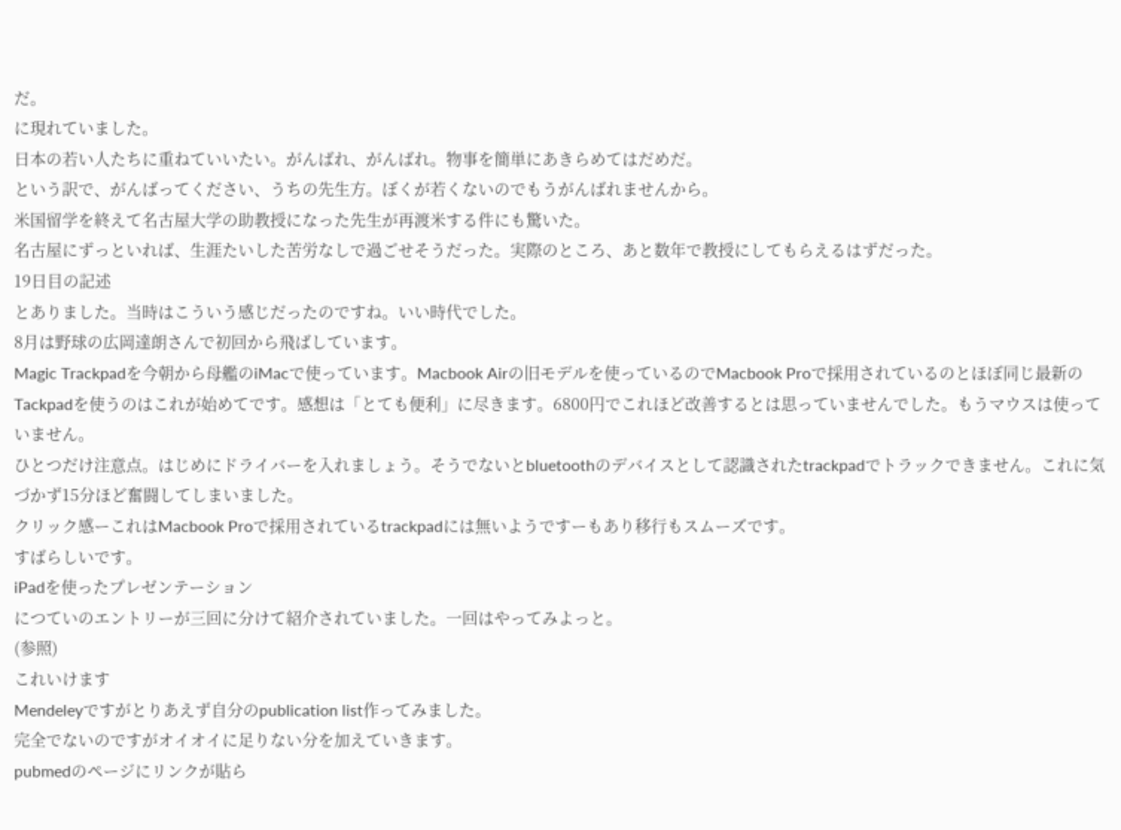だ。
に現れていました。
日本の若い人たちに重ねていいたい。がんばれ、がんばれ。物事を簡単にあきらめてはだめだ。
という訳で、がんばってください、うちの先生方。ぼくが若くないのでもうがんばれませんから。
米国留学を終えて名古屋大学の助教授になった先生が再渡米する件にも驚いた。
名古屋にずっといれば、生涯たいした苦労なしで過ごせそうだった。実際のところ、あと数年で教授にしてもらえるはずだった。
19日目の記述
とありました。当時はこういう感じだったのですね。いい時代でした。
8月は野球の広岡達朗さんで初回から飛ばしています。
Magic Trackpadを今朝から母艦のiMacで使っています。Macbook Airの旧モデルを使っているのでMacbook Proで採用されているのとほぼ同じ最新のTackpadを使うのはこれが始めてです。感想は「とても便利」に尽きます。6800円でこれほど改善するとは思っていませんでした。もうマウスは使っていません。
ひとつだけ注意点。はじめにドライバーを入れましょう。そうでないとbluetoothのデバイスとして認識されたtrackpadでトラックできません。これに気づかず15分ほど奮闘してしまいました。
クリック感ーこれはMacbook Proで採用されているtrackpadには無いようですーもあり移行もスムーズです。
すばらしいです。
iPadを使ったプレゼンテーション
につていのエントリーが三回に分けて紹介されていました。一回はやってみよっと。
(参照)
これいけます
Mendeleyですがとりあえず自分のpublication list作ってみました。
完全でないのですがオイオイに足りない分を加えていきます。
pubmedのページにリンクが貼ら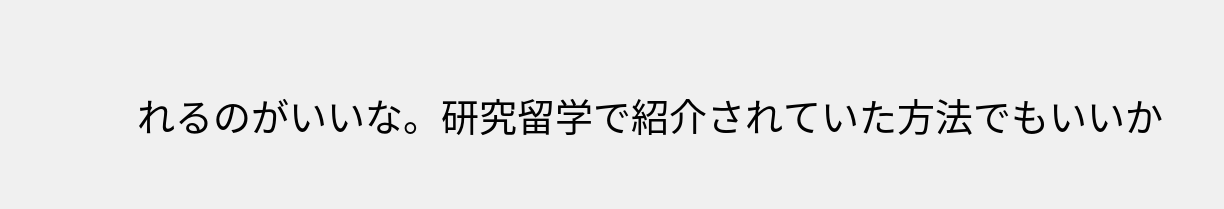れるのがいいな。研究留学で紹介されていた方法でもいいか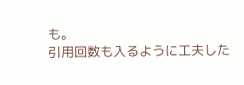も。
引用回数も入るように工夫した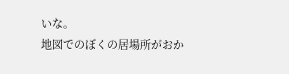いな。
地図でのぼくの居場所がおか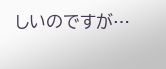しいのですが…